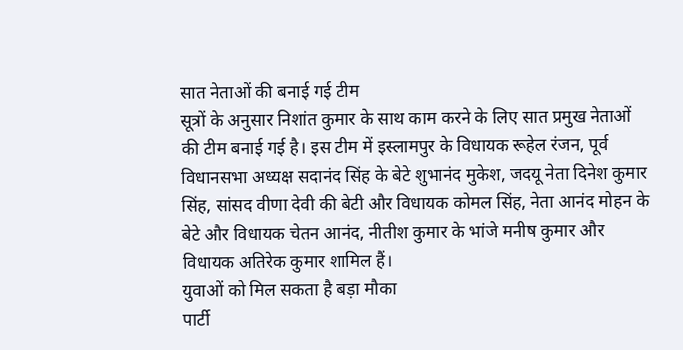सात नेताओं की बनाई गई टीम
सूत्रों के अनुसार निशांत कुमार के साथ काम करने के लिए सात प्रमुख नेताओं की टीम बनाई गई है। इस टीम में इस्लामपुर के विधायक रूहेल रंजन, पूर्व विधानसभा अध्यक्ष सदानंद सिंह के बेटे शुभानंद मुकेश, जदयू नेता दिनेश कुमार सिंह, सांसद वीणा देवी की बेटी और विधायक कोमल सिंह, नेता आनंद मोहन के बेटे और विधायक चेतन आनंद, नीतीश कुमार के भांजे मनीष कुमार और विधायक अतिरेक कुमार शामिल हैं।
युवाओं को मिल सकता है बड़ा मौका
पार्टी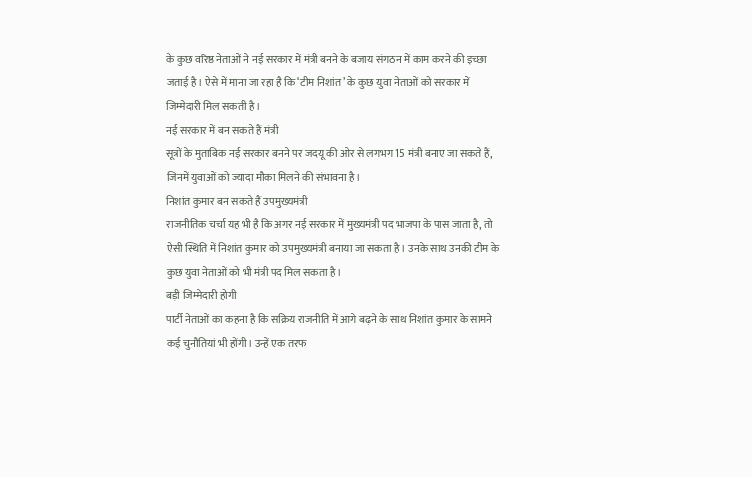के कुछ वरिष्ठ नेताओं ने नई सरकार में मंत्री बनने के बजाय संगठन में काम करने की इच्छा जताई है। ऐसे में माना जा रहा है कि ‘टीम निशांत’ के कुछ युवा नेताओं को सरकार में जिम्मेदारी मिल सकती है।
नई सरकार में बन सकते हैं मंत्री
सूत्रों के मुताबिक नई सरकार बनने पर जदयू की ओर से लगभग 15 मंत्री बनाए जा सकते हैं, जिनमें युवाओं को ज्यादा मौका मिलने की संभावना है।
निशांत कुमार बन सकते हैं उपमुख्यमंत्री
राजनीतिक चर्चा यह भी है कि अगर नई सरकार में मुख्यमंत्री पद भाजपा के पास जाता है, तो ऐसी स्थिति में निशांत कुमार को उपमुख्यमंत्री बनाया जा सकता है। उनके साथ उनकी टीम के कुछ युवा नेताओं को भी मंत्री पद मिल सकता है।
बड़ी जिम्मेदारी होगी
पार्टी नेताओं का कहना है कि सक्रिय राजनीति में आगे बढ़ने के साथ निशांत कुमार के सामने कई चुनौतियां भी होंगी। उन्हें एक तरफ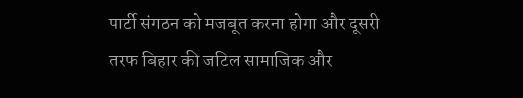पार्टी संगठन को मजबूत करना होगा और दूसरी तरफ बिहार की जटिल सामाजिक और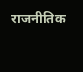राजनीतिक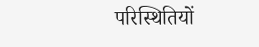परिस्थितियों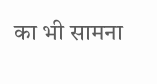का भी सामना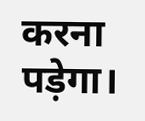करना पड़ेगा।